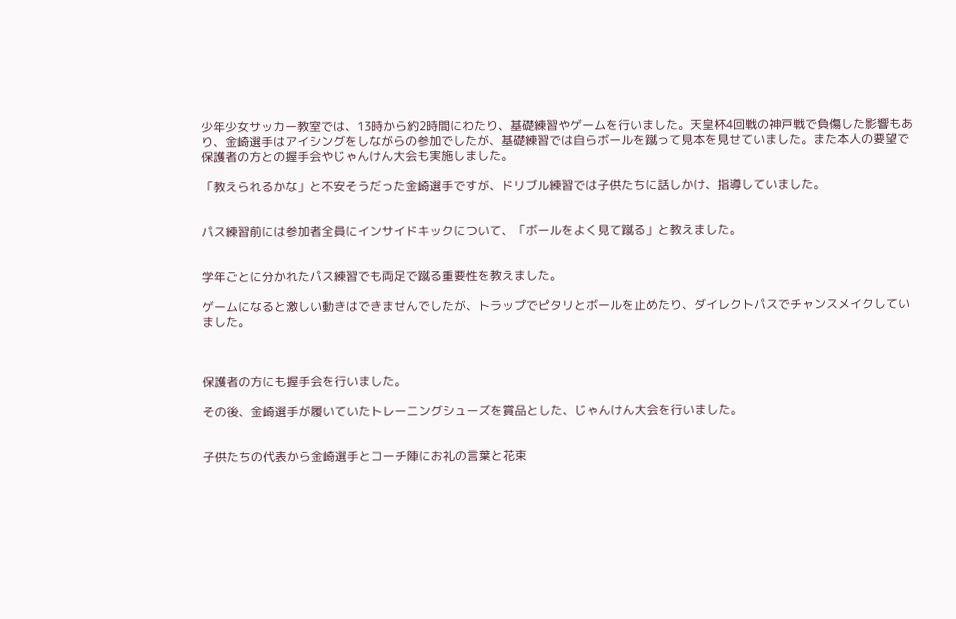少年少女サッカー教室では、13時から約2時間にわたり、基礎練習やゲームを行いました。天皇杯4回戦の神戸戦で負傷した影響もあり、金崎選手はアイシングをしながらの参加でしたが、基礎練習では自らボールを蹴って見本を見せていました。また本人の要望で保護者の方との握手会やじゃんけん大会も実施しました。

「教えられるかな」と不安そうだった金崎選手ですが、ドリブル練習では子供たちに話しかけ、指導していました。


パス練習前には参加者全員にインサイドキックについて、「ボールをよく見て蹴る」と教えました。


学年ごとに分かれたパス練習でも両足で蹴る重要性を教えました。

ゲームになると激しい動きはできませんでしたが、トラップでピタリとボールを止めたり、ダイレクトパスでチャンスメイクしていました。



保護者の方にも握手会を行いました。

その後、金崎選手が履いていたトレーニングシューズを賞品とした、じゃんけん大会を行いました。


子供たちの代表から金崎選手とコーチ陣にお礼の言葉と花束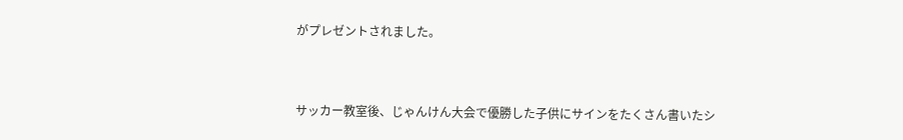がプレゼントされました。


サッカー教室後、じゃんけん大会で優勝した子供にサインをたくさん書いたシ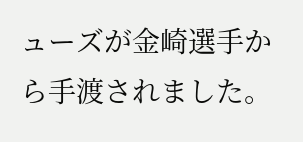ューズが金崎選手から手渡されました。